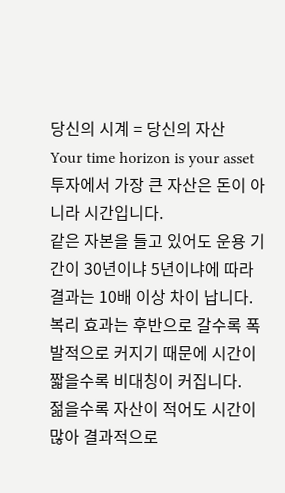당신의 시계 = 당신의 자산
Your time horizon is your asset
투자에서 가장 큰 자산은 돈이 아니라 시간입니다.
같은 자본을 들고 있어도 운용 기간이 30년이냐 5년이냐에 따라 결과는 10배 이상 차이 납니다.
복리 효과는 후반으로 갈수록 폭발적으로 커지기 때문에 시간이 짧을수록 비대칭이 커집니다.
젊을수록 자산이 적어도 시간이 많아 결과적으로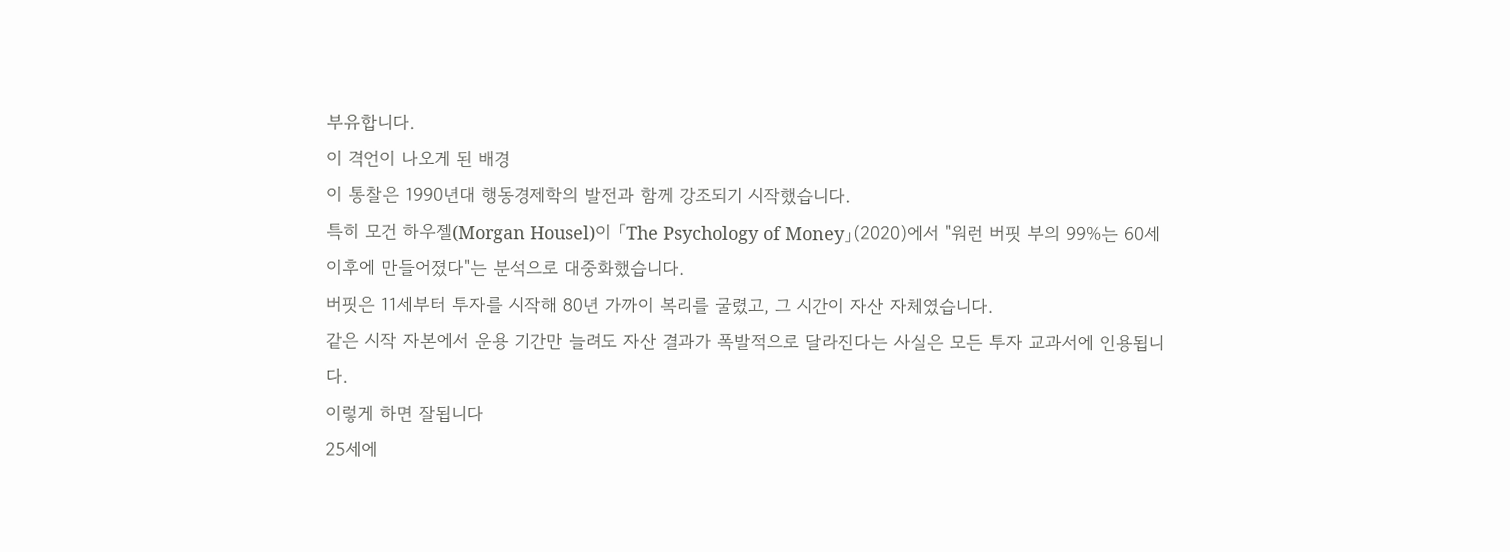부유합니다.
이 격언이 나오게 된 배경
이 통찰은 1990년대 행동경제학의 발전과 함께 강조되기 시작했습니다.
특히 모건 하우젤(Morgan Housel)이 「The Psychology of Money」(2020)에서 "워런 버핏 부의 99%는 60세 이후에 만들어졌다"는 분석으로 대중화했습니다.
버핏은 11세부터 투자를 시작해 80년 가까이 복리를 굴렸고, 그 시간이 자산 자체였습니다.
같은 시작 자본에서 운용 기간만 늘려도 자산 결과가 폭발적으로 달라진다는 사실은 모든 투자 교과서에 인용됩니다.
이렇게 하면 잘됩니다
25세에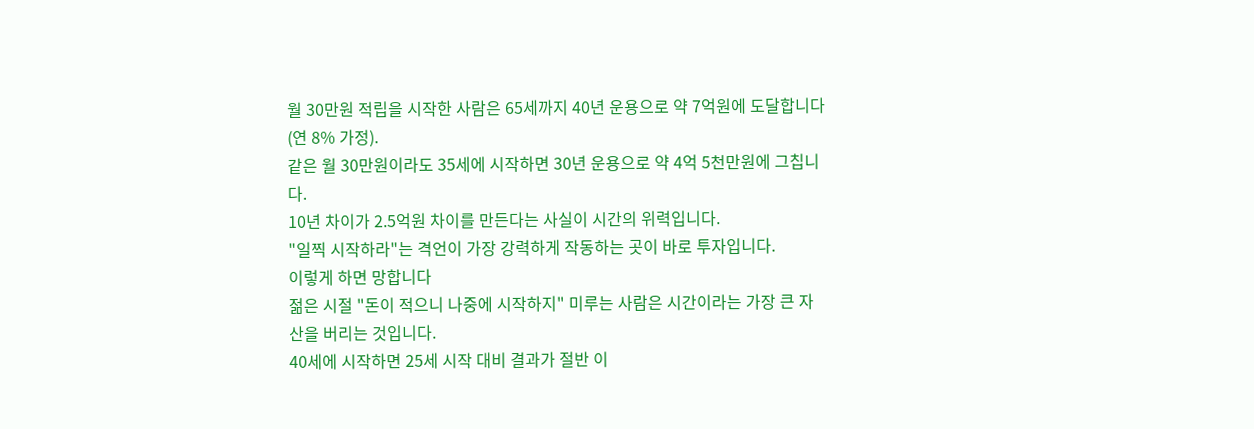월 30만원 적립을 시작한 사람은 65세까지 40년 운용으로 약 7억원에 도달합니다(연 8% 가정).
같은 월 30만원이라도 35세에 시작하면 30년 운용으로 약 4억 5천만원에 그칩니다.
10년 차이가 2.5억원 차이를 만든다는 사실이 시간의 위력입니다.
"일찍 시작하라"는 격언이 가장 강력하게 작동하는 곳이 바로 투자입니다.
이렇게 하면 망합니다
젊은 시절 "돈이 적으니 나중에 시작하지" 미루는 사람은 시간이라는 가장 큰 자산을 버리는 것입니다.
40세에 시작하면 25세 시작 대비 결과가 절반 이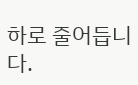하로 줄어듭니다.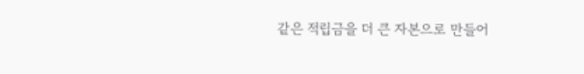같은 적립금을 더 큰 자본으로 만들어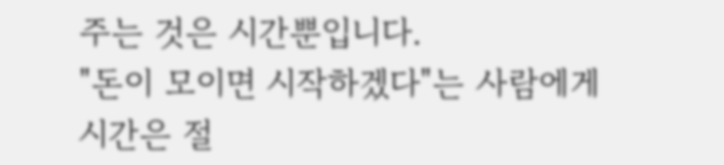주는 것은 시간뿐입니다.
"돈이 모이면 시작하겠다"는 사람에게 시간은 절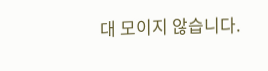대 모이지 않습니다.